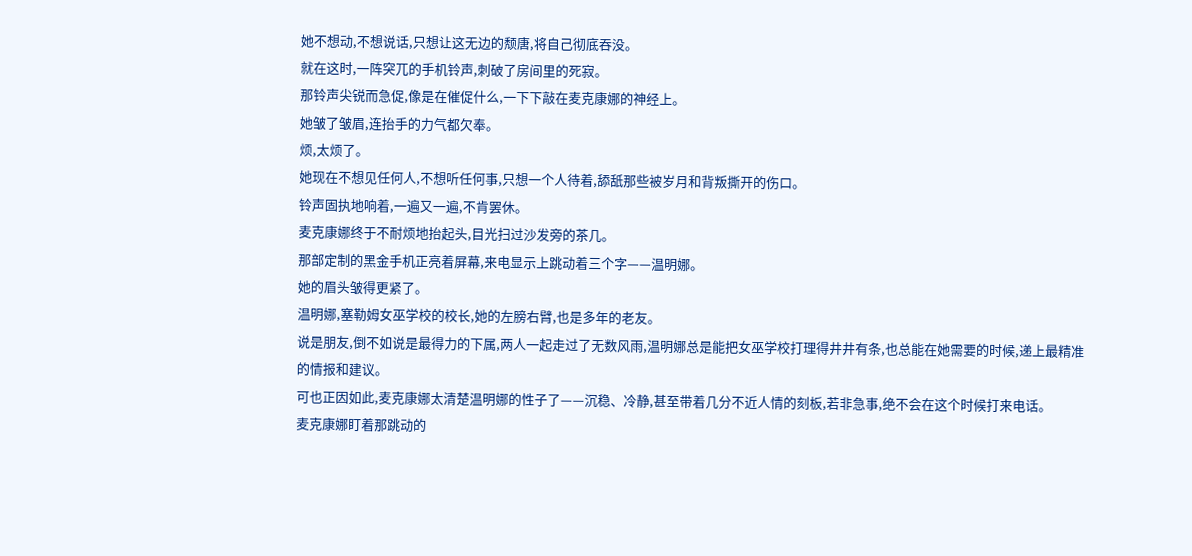她不想动,不想说话,只想让这无边的颓唐,将自己彻底吞没。
就在这时,一阵突兀的手机铃声,刺破了房间里的死寂。
那铃声尖锐而急促,像是在催促什么,一下下敲在麦克康娜的神经上。
她皱了皱眉,连抬手的力气都欠奉。
烦,太烦了。
她现在不想见任何人,不想听任何事,只想一个人待着,舔舐那些被岁月和背叛撕开的伤口。
铃声固执地响着,一遍又一遍,不肯罢休。
麦克康娜终于不耐烦地抬起头,目光扫过沙发旁的茶几。
那部定制的黑金手机正亮着屏幕,来电显示上跳动着三个字——温明娜。
她的眉头皱得更紧了。
温明娜,塞勒姆女巫学校的校长,她的左膀右臂,也是多年的老友。
说是朋友,倒不如说是最得力的下属,两人一起走过了无数风雨,温明娜总是能把女巫学校打理得井井有条,也总能在她需要的时候,递上最精准的情报和建议。
可也正因如此,麦克康娜太清楚温明娜的性子了——沉稳、冷静,甚至带着几分不近人情的刻板,若非急事,绝不会在这个时候打来电话。
麦克康娜盯着那跳动的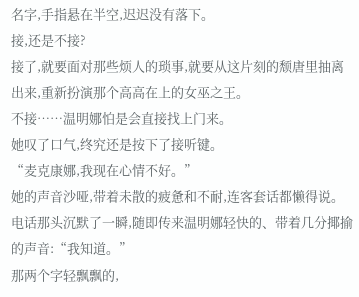名字,手指悬在半空,迟迟没有落下。
接,还是不接?
接了,就要面对那些烦人的琐事,就要从这片刻的颓唐里抽离出来,重新扮演那个高高在上的女巫之王。
不接……温明娜怕是会直接找上门来。
她叹了口气,终究还是按下了接听键。
“麦克康娜,我现在心情不好。”
她的声音沙哑,带着未散的疲惫和不耐,连客套话都懒得说。
电话那头沉默了一瞬,随即传来温明娜轻快的、带着几分揶揄的声音:“我知道。”
那两个字轻飘飘的,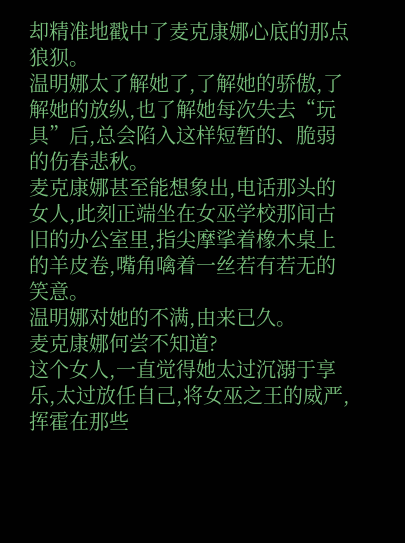却精准地戳中了麦克康娜心底的那点狼狈。
温明娜太了解她了,了解她的骄傲,了解她的放纵,也了解她每次失去“玩具”后,总会陷入这样短暂的、脆弱的伤春悲秋。
麦克康娜甚至能想象出,电话那头的女人,此刻正端坐在女巫学校那间古旧的办公室里,指尖摩挲着橡木桌上的羊皮卷,嘴角噙着一丝若有若无的笑意。
温明娜对她的不满,由来已久。
麦克康娜何尝不知道?
这个女人,一直觉得她太过沉溺于享乐,太过放任自己,将女巫之王的威严,挥霍在那些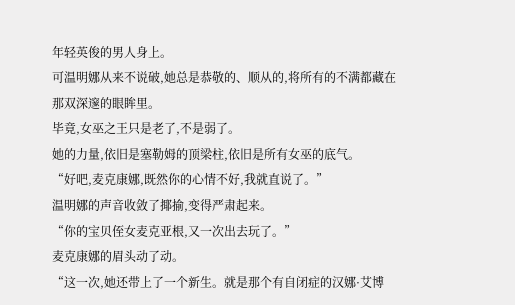年轻英俊的男人身上。
可温明娜从来不说破,她总是恭敬的、顺从的,将所有的不满都藏在那双深邃的眼眸里。
毕竟,女巫之王只是老了,不是弱了。
她的力量,依旧是塞勒姆的顶梁柱,依旧是所有女巫的底气。
“好吧,麦克康娜,既然你的心情不好,我就直说了。”
温明娜的声音收敛了揶揄,变得严肃起来。
“你的宝贝侄女麦克亚根,又一次出去玩了。”
麦克康娜的眉头动了动。
“这一次,她还带上了一个新生。就是那个有自闭症的汉娜·艾博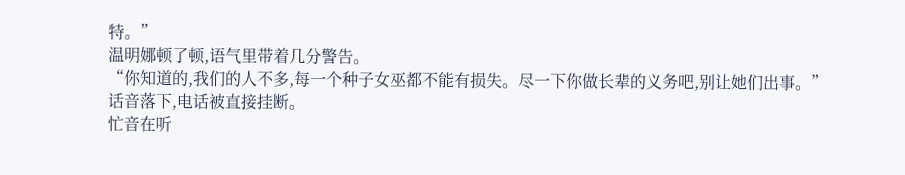特。”
温明娜顿了顿,语气里带着几分警告。
“你知道的,我们的人不多,每一个种子女巫都不能有损失。尽一下你做长辈的义务吧,别让她们出事。”
话音落下,电话被直接挂断。
忙音在听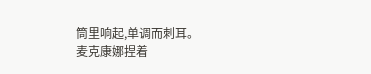筒里响起,单调而刺耳。
麦克康娜捏着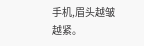手机,眉头越皱越紧。